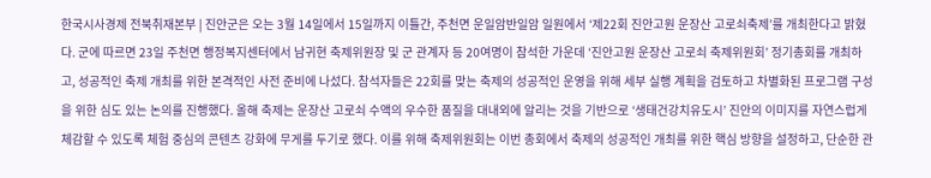한국시사경제 전북취재본부 | 진안군은 오는 3월 14일에서 15일까지 이틀간, 주천면 운일암반일암 일원에서 ‘제22회 진안고원 운장산 고로쇠축제’를 개최한다고 밝혔다. 군에 따르면 23일 주천면 행정복지센터에서 남귀현 축제위원장 및 군 관계자 등 20여명이 참석한 가운데 ‘진안고원 운장산 고로쇠 축제위원회’ 정기총회를 개최하고, 성공적인 축제 개최를 위한 본격적인 사전 준비에 나섰다. 참석자들은 22회를 맞는 축제의 성공적인 운영을 위해 세부 실행 계획을 검토하고 차별화된 프로그램 구성을 위한 심도 있는 논의를 진행했다. 올해 축제는 운장산 고로쇠 수액의 우수한 품질을 대내외에 알리는 것을 기반으로 ‘생태건강치유도시’ 진안의 이미지를 자연스럽게 체감할 수 있도록 체험 중심의 콘텐츠 강화에 무게를 두기로 했다. 이를 위해 축제위원회는 이번 총회에서 축제의 성공적인 개최를 위한 핵심 방향을 설정하고, 단순한 관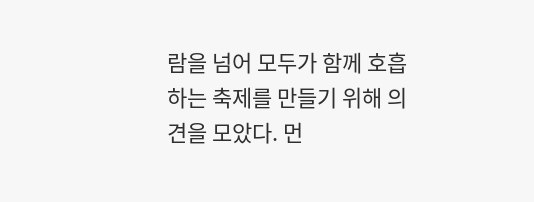람을 넘어 모두가 함께 호흡하는 축제를 만들기 위해 의견을 모았다. 먼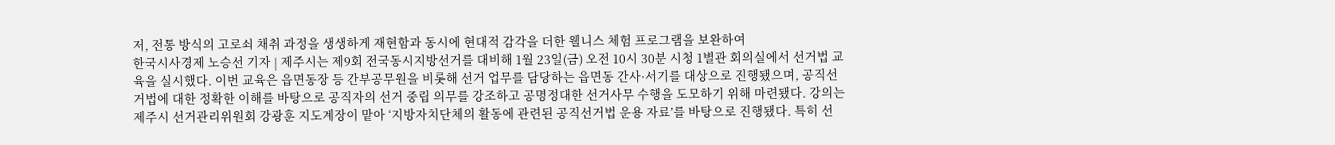저, 전통 방식의 고로쇠 채취 과정을 생생하게 재현함과 동시에 현대적 감각을 더한 웰니스 체험 프로그램을 보완하여
한국시사경제 노승선 기자 | 제주시는 제9회 전국동시지방선거를 대비해 1월 23일(금) 오전 10시 30분 시청 1별관 회의실에서 선거법 교육을 실시했다. 이번 교육은 읍면동장 등 간부공무원을 비롯해 선거 업무를 담당하는 읍면동 간사·서기를 대상으로 진행됐으며, 공직선거법에 대한 정확한 이해를 바탕으로 공직자의 선거 중립 의무를 강조하고 공명정대한 선거사무 수행을 도모하기 위해 마련됐다. 강의는 제주시 선거관리위원회 강광훈 지도계장이 맡아 ‘지방자치단체의 활동에 관련된 공직선거법 운용 자료’를 바탕으로 진행됐다. 특히 선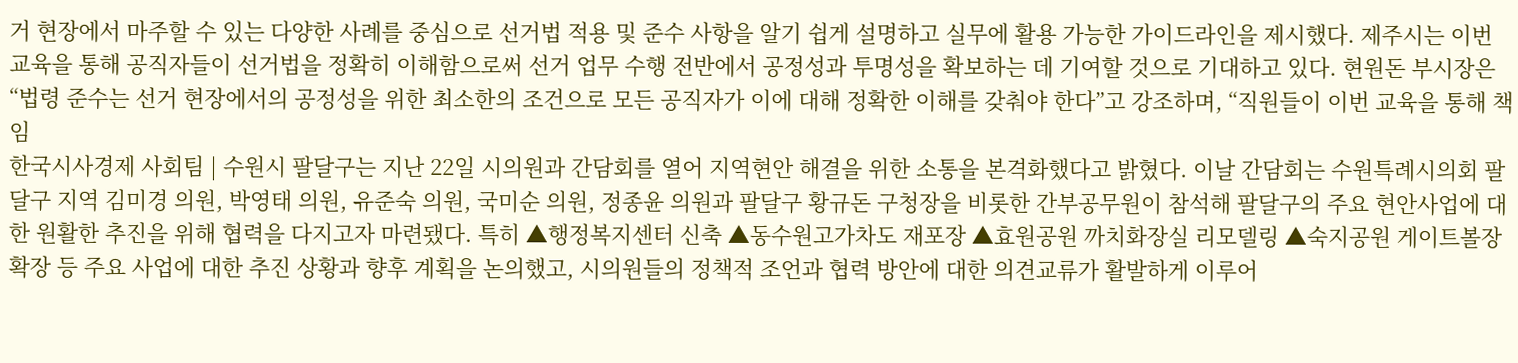거 현장에서 마주할 수 있는 다양한 사례를 중심으로 선거법 적용 및 준수 사항을 알기 쉽게 설명하고 실무에 활용 가능한 가이드라인을 제시했다. 제주시는 이번 교육을 통해 공직자들이 선거법을 정확히 이해함으로써 선거 업무 수행 전반에서 공정성과 투명성을 확보하는 데 기여할 것으로 기대하고 있다. 현원돈 부시장은 “법령 준수는 선거 현장에서의 공정성을 위한 최소한의 조건으로 모든 공직자가 이에 대해 정확한 이해를 갖춰야 한다”고 강조하며, “직원들이 이번 교육을 통해 책임
한국시사경제 사회팀 | 수원시 팔달구는 지난 22일 시의원과 간담회를 열어 지역현안 해결을 위한 소통을 본격화했다고 밝혔다. 이날 간담회는 수원특례시의회 팔달구 지역 김미경 의원, 박영태 의원, 유준숙 의원, 국미순 의원, 정종윤 의원과 팔달구 황규돈 구청장을 비롯한 간부공무원이 참석해 팔달구의 주요 현안사업에 대한 원활한 추진을 위해 협력을 다지고자 마련됐다. 특히 ▲행정복지센터 신축 ▲동수원고가차도 재포장 ▲효원공원 까치화장실 리모델링 ▲숙지공원 게이트볼장 확장 등 주요 사업에 대한 추진 상황과 향후 계획을 논의했고, 시의원들의 정책적 조언과 협력 방안에 대한 의견교류가 활발하게 이루어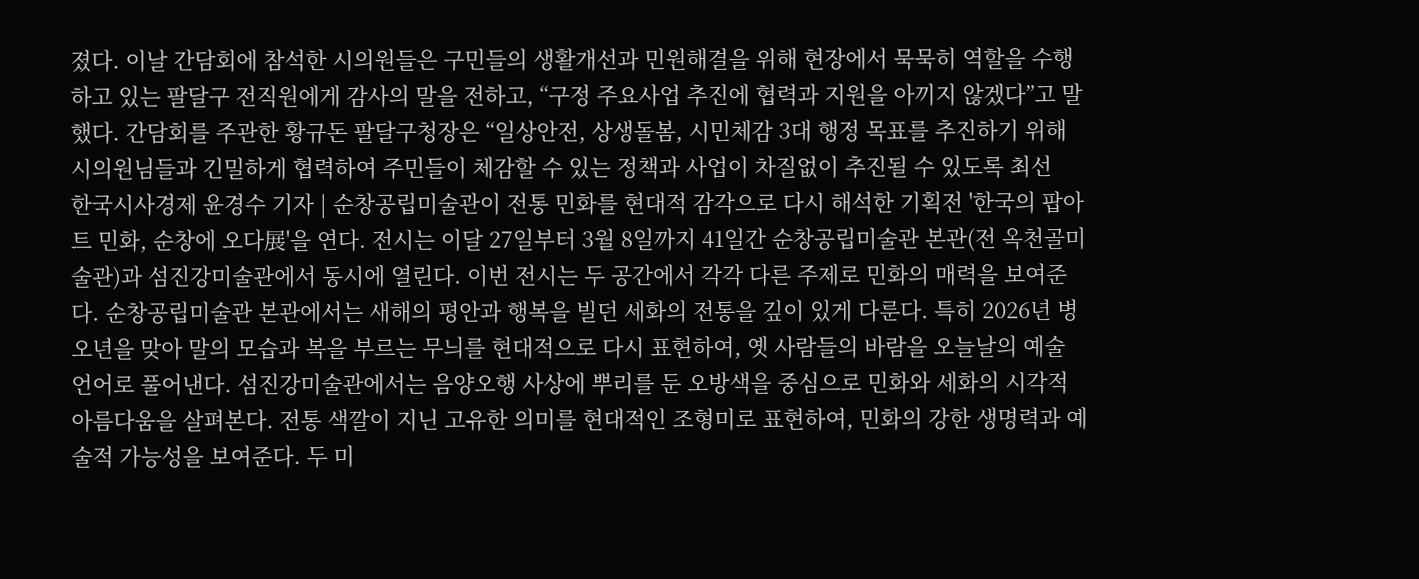졌다. 이날 간담회에 참석한 시의원들은 구민들의 생활개선과 민원해결을 위해 현장에서 묵묵히 역할을 수행하고 있는 팔달구 전직원에게 감사의 말을 전하고, “구정 주요사업 추진에 협력과 지원을 아끼지 않겠다”고 말했다. 간담회를 주관한 황규돈 팔달구청장은 “일상안전, 상생돌봄, 시민체감 3대 행정 목표를 추진하기 위해 시의원님들과 긴밀하게 협력하여 주민들이 체감할 수 있는 정책과 사업이 차질없이 추진될 수 있도록 최선
한국시사경제 윤경수 기자 | 순창공립미술관이 전통 민화를 현대적 감각으로 다시 해석한 기획전 '한국의 팝아트 민화, 순창에 오다展'을 연다. 전시는 이달 27일부터 3월 8일까지 41일간 순창공립미술관 본관(전 옥천골미술관)과 섬진강미술관에서 동시에 열린다. 이번 전시는 두 공간에서 각각 다른 주제로 민화의 매력을 보여준다. 순창공립미술관 본관에서는 새해의 평안과 행복을 빌던 세화의 전통을 깊이 있게 다룬다. 특히 2026년 병오년을 맞아 말의 모습과 복을 부르는 무늬를 현대적으로 다시 표현하여, 옛 사람들의 바람을 오늘날의 예술 언어로 풀어낸다. 섬진강미술관에서는 음양오행 사상에 뿌리를 둔 오방색을 중심으로 민화와 세화의 시각적 아름다움을 살펴본다. 전통 색깔이 지닌 고유한 의미를 현대적인 조형미로 표현하여, 민화의 강한 생명력과 예술적 가능성을 보여준다. 두 미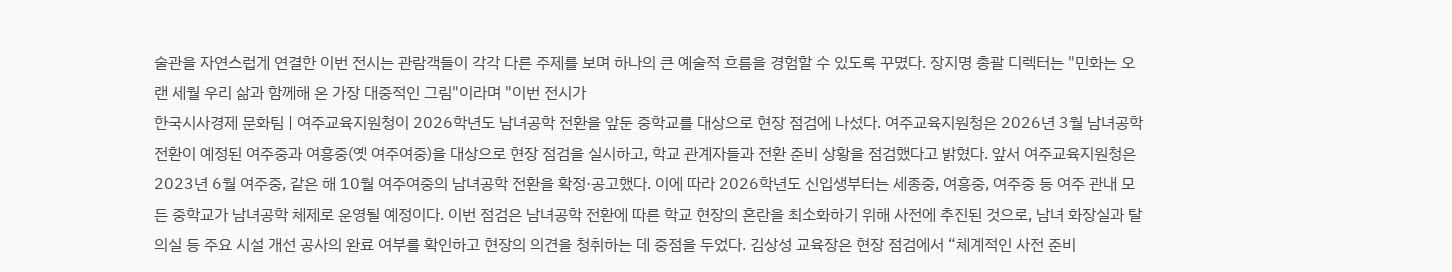술관을 자연스럽게 연결한 이번 전시는 관람객들이 각각 다른 주제를 보며 하나의 큰 예술적 흐름을 경험할 수 있도록 꾸몄다. 장지명 총괄 디렉터는 "민화는 오랜 세월 우리 삶과 함께해 온 가장 대중적인 그림"이라며 "이번 전시가
한국시사경제 문화팀 | 여주교육지원청이 2026학년도 남녀공학 전환을 앞둔 중학교를 대상으로 현장 점검에 나섰다. 여주교육지원청은 2026년 3월 남녀공학 전환이 예정된 여주중과 여흥중(옛 여주여중)을 대상으로 현장 점검을 실시하고, 학교 관계자들과 전환 준비 상황을 점검했다고 밝혔다. 앞서 여주교육지원청은 2023년 6월 여주중, 같은 해 10월 여주여중의 남녀공학 전환을 확정·공고했다. 이에 따라 2026학년도 신입생부터는 세종중, 여흥중, 여주중 등 여주 관내 모든 중학교가 남녀공학 체제로 운영될 예정이다. 이번 점검은 남녀공학 전환에 따른 학교 현장의 혼란을 최소화하기 위해 사전에 추진된 것으로, 남녀 화장실과 탈의실 등 주요 시설 개선 공사의 완료 여부를 확인하고 현장의 의견을 청취하는 데 중점을 두었다. 김상성 교육장은 현장 점검에서 “체계적인 사전 준비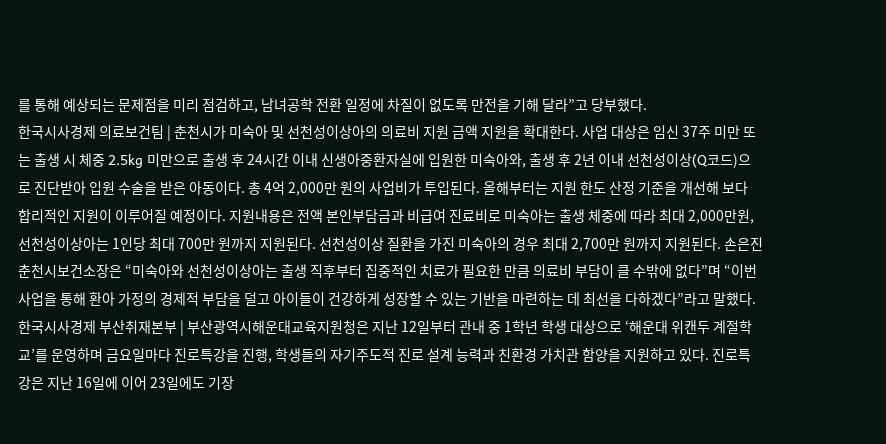를 통해 예상되는 문제점을 미리 점검하고, 남녀공학 전환 일정에 차질이 없도록 만전을 기해 달라”고 당부했다.
한국시사경제 의료보건팀 | 춘천시가 미숙아 및 선천성이상아의 의료비 지원 금액 지원을 확대한다. 사업 대상은 임신 37주 미만 또는 출생 시 체중 2.5kg 미만으로 출생 후 24시간 이내 신생아중환자실에 입원한 미숙아와, 출생 후 2년 이내 선천성이상(Q코드)으로 진단받아 입원 수술을 받은 아동이다. 총 4억 2,000만 원의 사업비가 투입된다. 올해부터는 지원 한도 산정 기준을 개선해 보다 합리적인 지원이 이루어질 예정이다. 지원내용은 전액 본인부담금과 비급여 진료비로 미숙아는 출생 체중에 따라 최대 2,000만원, 선천성이상아는 1인당 최대 700만 원까지 지원된다. 선천성이상 질환을 가진 미숙아의 경우 최대 2,700만 원까지 지원된다. 손은진 춘천시보건소장은 “미숙아와 선천성이상아는 출생 직후부터 집중적인 치료가 필요한 만큼 의료비 부담이 클 수밖에 없다”며 “이번 사업을 통해 환아 가정의 경제적 부담을 덜고 아이들이 건강하게 성장할 수 있는 기반을 마련하는 데 최선을 다하겠다”라고 말했다.
한국시사경제 부산취재본부 | 부산광역시해운대교육지원청은 지난 12일부터 관내 중 1학년 학생 대상으로 ‘해운대 위캔두 계절학교’를 운영하며 금요일마다 진로특강을 진행, 학생들의 자기주도적 진로 설계 능력과 친환경 가치관 함양을 지원하고 있다. 진로특강은 지난 16일에 이어 23일에도 기장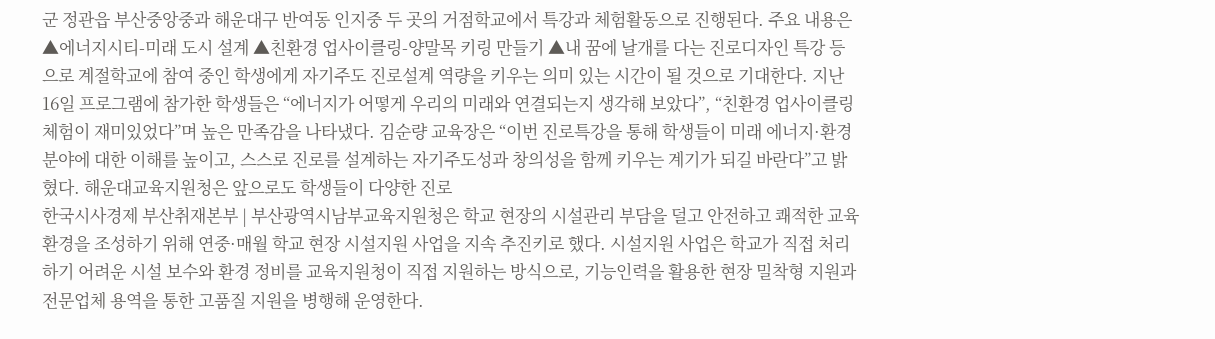군 정관읍 부산중앙중과 해운대구 반여동 인지중 두 곳의 거점학교에서 특강과 체험활동으로 진행된다. 주요 내용은 ▲에너지시티-미래 도시 설계 ▲친환경 업사이클링-양말목 키링 만들기 ▲내 꿈에 날개를 다는 진로디자인 특강 등으로 계절학교에 참여 중인 학생에게 자기주도 진로설계 역량을 키우는 의미 있는 시간이 될 것으로 기대한다. 지난 16일 프로그램에 참가한 학생들은 “에너지가 어떻게 우리의 미래와 연결되는지 생각해 보았다”, “친환경 업사이클링 체험이 재미있었다”며 높은 만족감을 나타냈다. 김순량 교육장은 “이번 진로특강을 통해 학생들이 미래 에너지·환경 분야에 대한 이해를 높이고, 스스로 진로를 설계하는 자기주도성과 창의성을 함께 키우는 계기가 되길 바란다”고 밝혔다. 해운대교육지원청은 앞으로도 학생들이 다양한 진로
한국시사경제 부산취재본부 | 부산광역시남부교육지원청은 학교 현장의 시설관리 부담을 덜고 안전하고 쾌적한 교육환경을 조성하기 위해 연중·매월 학교 현장 시설지원 사업을 지속 추진키로 했다. 시설지원 사업은 학교가 직접 처리하기 어려운 시설 보수와 환경 정비를 교육지원청이 직접 지원하는 방식으로, 기능인력을 활용한 현장 밀착형 지원과 전문업체 용역을 통한 고품질 지원을 병행해 운영한다.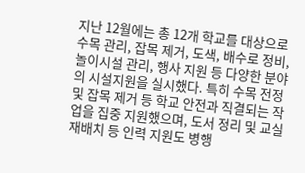지난 12월에는 총 12개 학교를 대상으로 수목 관리, 잡목 제거, 도색, 배수로 정비, 놀이시설 관리, 행사 지원 등 다양한 분야의 시설지원을 실시했다. 특히 수목 전정 및 잡목 제거 등 학교 안전과 직결되는 작업을 집중 지원했으며, 도서 정리 및 교실 재배치 등 인력 지원도 병행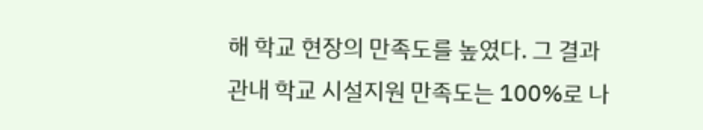해 학교 현장의 만족도를 높였다. 그 결과 관내 학교 시설지원 만족도는 100%로 나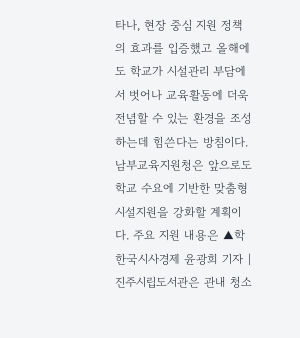타나, 현장 중심 지원 정책의 효과를 입증했고 올해에도 학교가 시설관리 부담에서 벗어나 교육활동에 더욱 전념할 수 있는 환경을 조성하는데 힘쓴다는 방침이다. 남부교육지원청은 앞으로도 학교 수요에 기반한 맞춤형 시설지원을 강화할 계획이다. 주요 지원 내용은 ▲학
한국시사경제 윤광희 기자 | 진주시립도서관은 관내 청소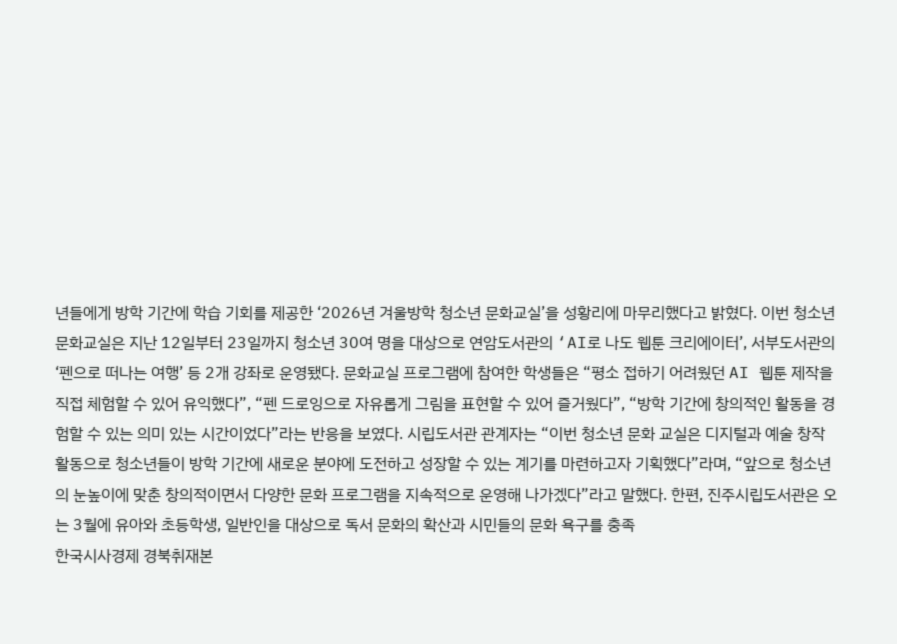년들에게 방학 기간에 학습 기회를 제공한 ‘2026년 겨울방학 청소년 문화교실’을 성황리에 마무리했다고 밝혔다. 이번 청소년 문화교실은 지난 12일부터 23일까지 청소년 30여 명을 대상으로 연암도서관의 ‘AI로 나도 웹툰 크리에이터’, 서부도서관의 ‘펜으로 떠나는 여행’ 등 2개 강좌로 운영됐다. 문화교실 프로그램에 참여한 학생들은 “평소 접하기 어려웠던 AI 웹툰 제작을 직접 체험할 수 있어 유익했다”, “펜 드로잉으로 자유롭게 그림을 표현할 수 있어 즐거웠다”, “방학 기간에 창의적인 활동을 경험할 수 있는 의미 있는 시간이었다”라는 반응을 보였다. 시립도서관 관계자는 “이번 청소년 문화 교실은 디지털과 예술 창작 활동으로 청소년들이 방학 기간에 새로운 분야에 도전하고 성장할 수 있는 계기를 마련하고자 기획했다”라며, “앞으로 청소년의 눈높이에 맞춘 창의적이면서 다양한 문화 프로그램을 지속적으로 운영해 나가겠다”라고 말했다. 한편, 진주시립도서관은 오는 3월에 유아와 초등학생, 일반인을 대상으로 독서 문화의 확산과 시민들의 문화 욕구를 충족
한국시사경제 경북취재본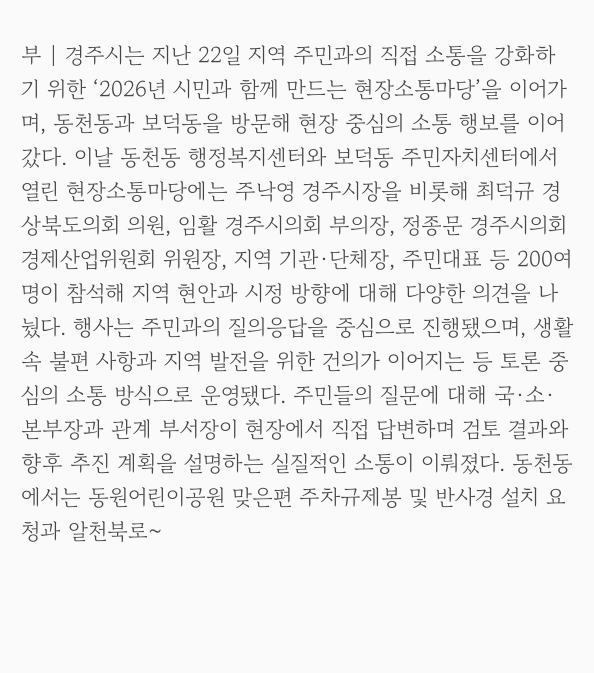부 | 경주시는 지난 22일 지역 주민과의 직접 소통을 강화하기 위한 ‘2026년 시민과 함께 만드는 현장소통마당’을 이어가며, 동천동과 보덕동을 방문해 현장 중심의 소통 행보를 이어갔다. 이날 동천동 행정복지센터와 보덕동 주민자치센터에서 열린 현장소통마당에는 주낙영 경주시장을 비롯해 최덕규 경상북도의회 의원, 임활 경주시의회 부의장, 정종문 경주시의회 경제산업위원회 위원장, 지역 기관·단체장, 주민대표 등 200여 명이 참석해 지역 현안과 시정 방향에 대해 다양한 의견을 나눴다. 행사는 주민과의 질의응답을 중심으로 진행됐으며, 생활 속 불편 사항과 지역 발전을 위한 건의가 이어지는 등 토론 중심의 소통 방식으로 운영됐다. 주민들의 질문에 대해 국·소·본부장과 관계 부서장이 현장에서 직접 답변하며 검토 결과와 향후 추진 계획을 설명하는 실질적인 소통이 이뤄졌다. 동천동에서는 동원어린이공원 맞은편 주차규제봉 및 반사경 설치 요청과 알천북로~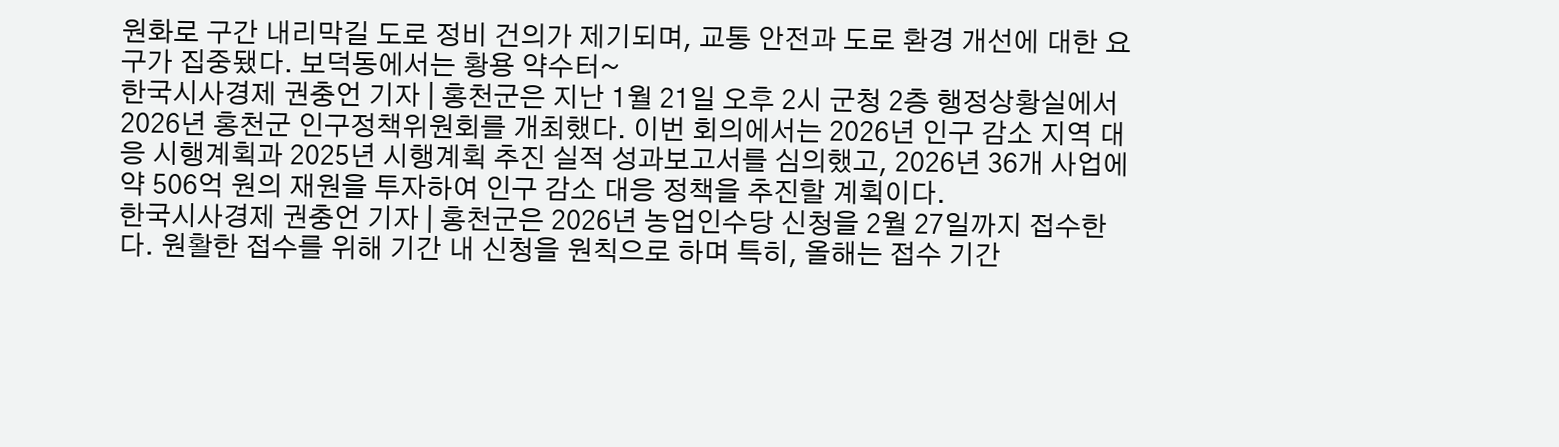원화로 구간 내리막길 도로 정비 건의가 제기되며, 교통 안전과 도로 환경 개선에 대한 요구가 집중됐다. 보덕동에서는 황용 약수터~
한국시사경제 권충언 기자 | 홍천군은 지난 1월 21일 오후 2시 군청 2층 행정상황실에서 2026년 홍천군 인구정책위원회를 개최했다. 이번 회의에서는 2026년 인구 감소 지역 대응 시행계획과 2025년 시행계획 추진 실적 성과보고서를 심의했고, 2026년 36개 사업에 약 506억 원의 재원을 투자하여 인구 감소 대응 정책을 추진할 계획이다.
한국시사경제 권충언 기자 | 홍천군은 2026년 농업인수당 신청을 2월 27일까지 접수한다. 원활한 접수를 위해 기간 내 신청을 원칙으로 하며 특히, 올해는 접수 기간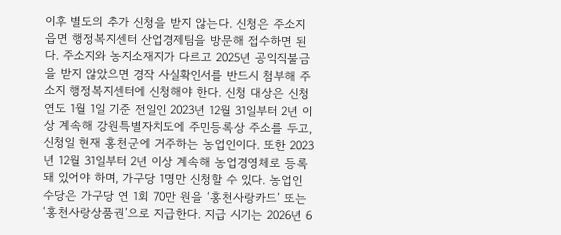이후 별도의 추가 신청을 받지 않는다. 신청은 주소지 읍면 행정복지센터 산업경제팀을 방문해 접수하면 된다. 주소지와 농지소재지가 다르고 2025년 공익직불금을 받지 않았으면 경작 사실확인서를 반드시 첨부해 주소지 행정복지센터에 신청해야 한다. 신청 대상은 신청 연도 1월 1일 기준 전일인 2023년 12월 31일부터 2년 이상 계속해 강원특별자치도에 주민등록상 주소를 두고, 신청일 현재 홍천군에 거주하는 농업인이다. 또한 2023년 12월 31일부터 2년 이상 계속해 농업경영체로 등록돼 있어야 하며, 가구당 1명만 신청할 수 있다. 농업인 수당은 가구당 연 1회 70만 원을 ‘홍천사랑카드’ 또는 ‘홍천사랑상품권’으로 지급한다. 지급 시기는 2026년 6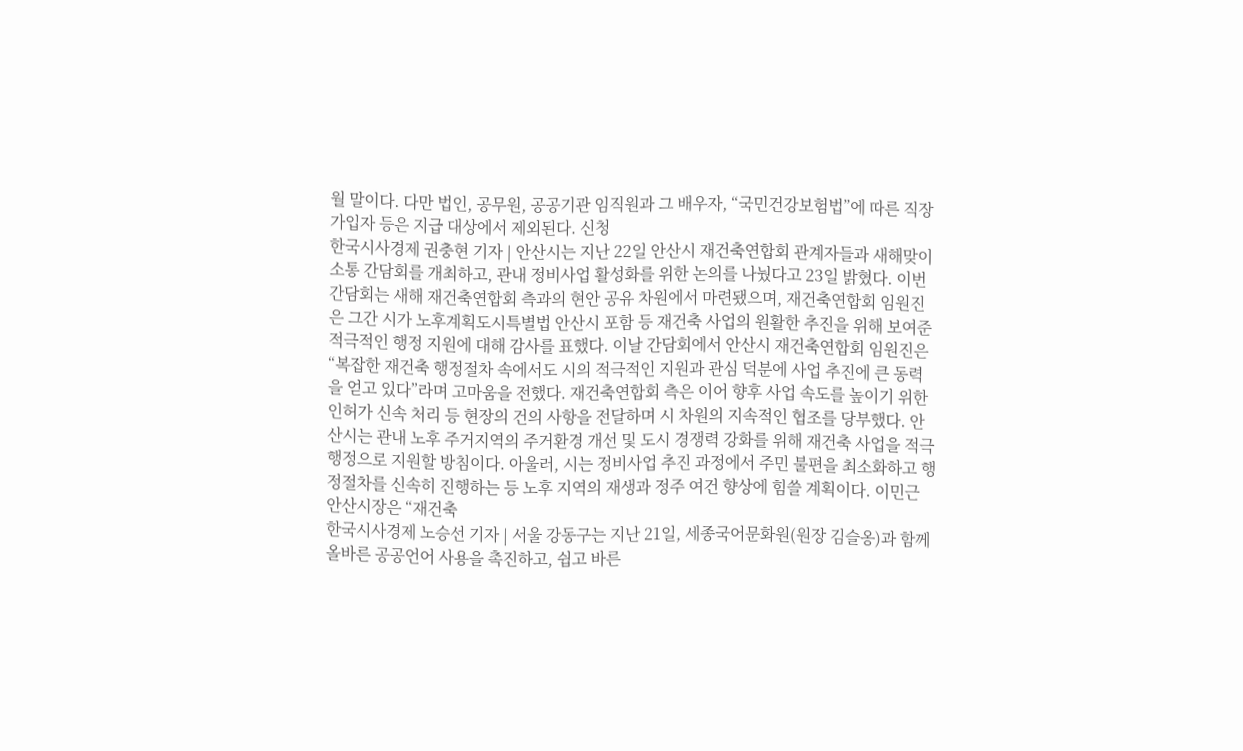월 말이다. 다만 법인, 공무원, 공공기관 임직원과 그 배우자, “국민건강보험법”에 따른 직장가입자 등은 지급 대상에서 제외된다. 신청
한국시사경제 권충현 기자 | 안산시는 지난 22일 안산시 재건축연합회 관계자들과 새해맞이 소통 간담회를 개최하고, 관내 정비사업 활성화를 위한 논의를 나눴다고 23일 밝혔다. 이번 간담회는 새해 재건축연합회 측과의 현안 공유 차원에서 마련됐으며, 재건축연합회 임원진은 그간 시가 노후계획도시특별법 안산시 포함 등 재건축 사업의 원활한 추진을 위해 보여준 적극적인 행정 지원에 대해 감사를 표했다. 이날 간담회에서 안산시 재건축연합회 임원진은 “복잡한 재건축 행정절차 속에서도 시의 적극적인 지원과 관심 덕분에 사업 추진에 큰 동력을 얻고 있다”라며 고마움을 전했다. 재건축연합회 측은 이어 향후 사업 속도를 높이기 위한 인허가 신속 처리 등 현장의 건의 사항을 전달하며 시 차원의 지속적인 협조를 당부했다. 안산시는 관내 노후 주거지역의 주거환경 개선 및 도시 경쟁력 강화를 위해 재건축 사업을 적극 행정으로 지원할 방침이다. 아울러, 시는 정비사업 추진 과정에서 주민 불편을 최소화하고 행정절차를 신속히 진행하는 등 노후 지역의 재생과 정주 여건 향상에 힘쓸 계획이다. 이민근 안산시장은 “재건축
한국시사경제 노승선 기자 | 서울 강동구는 지난 21일, 세종국어문화원(원장 김슬옹)과 함께 올바른 공공언어 사용을 촉진하고, 쉽고 바른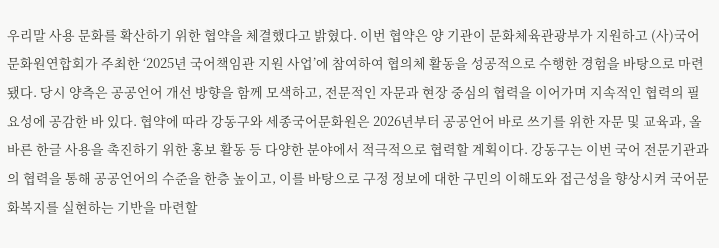우리말 사용 문화를 확산하기 위한 협약을 체결했다고 밝혔다. 이번 협약은 양 기관이 문화체육관광부가 지원하고 (사)국어문화원연합회가 주최한 ‘2025년 국어책임관 지원 사업’에 참여하여 협의체 활동을 성공적으로 수행한 경험을 바탕으로 마련됐다. 당시 양측은 공공언어 개선 방향을 함께 모색하고, 전문적인 자문과 현장 중심의 협력을 이어가며 지속적인 협력의 필요성에 공감한 바 있다. 협약에 따라 강동구와 세종국어문화원은 2026년부터 공공언어 바로 쓰기를 위한 자문 및 교육과, 올바른 한글 사용을 촉진하기 위한 홍보 활동 등 다양한 분야에서 적극적으로 협력할 계획이다. 강동구는 이번 국어 전문기관과의 협력을 통해 공공언어의 수준을 한층 높이고, 이를 바탕으로 구정 정보에 대한 구민의 이해도와 접근성을 향상시켜 국어문화복지를 실현하는 기반을 마련할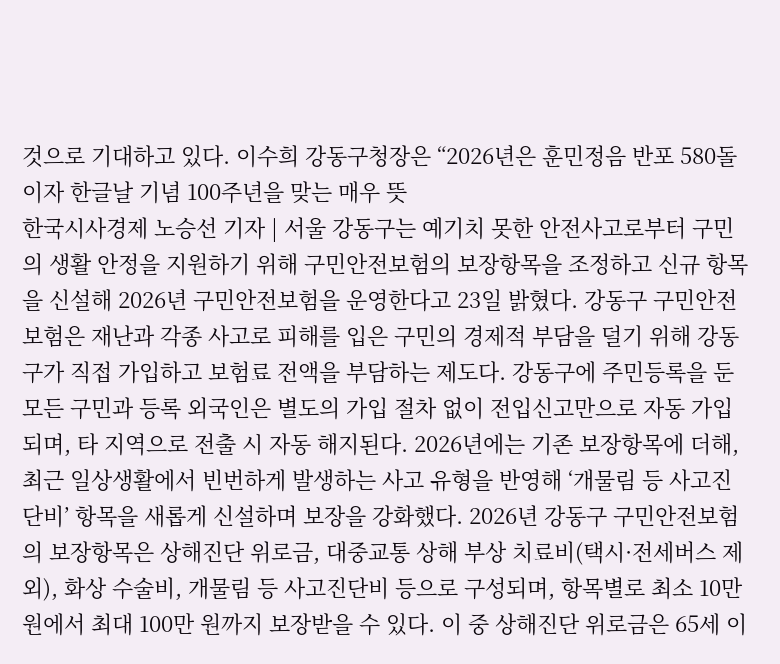것으로 기대하고 있다. 이수희 강동구청장은 “2026년은 훈민정음 반포 580돌이자 한글날 기념 100주년을 맞는 매우 뜻
한국시사경제 노승선 기자 | 서울 강동구는 예기치 못한 안전사고로부터 구민의 생활 안정을 지원하기 위해 구민안전보험의 보장항목을 조정하고 신규 항목을 신설해 2026년 구민안전보험을 운영한다고 23일 밝혔다. 강동구 구민안전보험은 재난과 각종 사고로 피해를 입은 구민의 경제적 부담을 덜기 위해 강동구가 직접 가입하고 보험료 전액을 부담하는 제도다. 강동구에 주민등록을 둔 모든 구민과 등록 외국인은 별도의 가입 절차 없이 전입신고만으로 자동 가입되며, 타 지역으로 전출 시 자동 해지된다. 2026년에는 기존 보장항목에 더해, 최근 일상생활에서 빈번하게 발생하는 사고 유형을 반영해 ‘개물림 등 사고진단비’ 항목을 새롭게 신설하며 보장을 강화했다. 2026년 강동구 구민안전보험의 보장항목은 상해진단 위로금, 대중교통 상해 부상 치료비(택시·전세버스 제외), 화상 수술비, 개물림 등 사고진단비 등으로 구성되며, 항목별로 최소 10만 원에서 최대 100만 원까지 보장받을 수 있다. 이 중 상해진단 위로금은 65세 이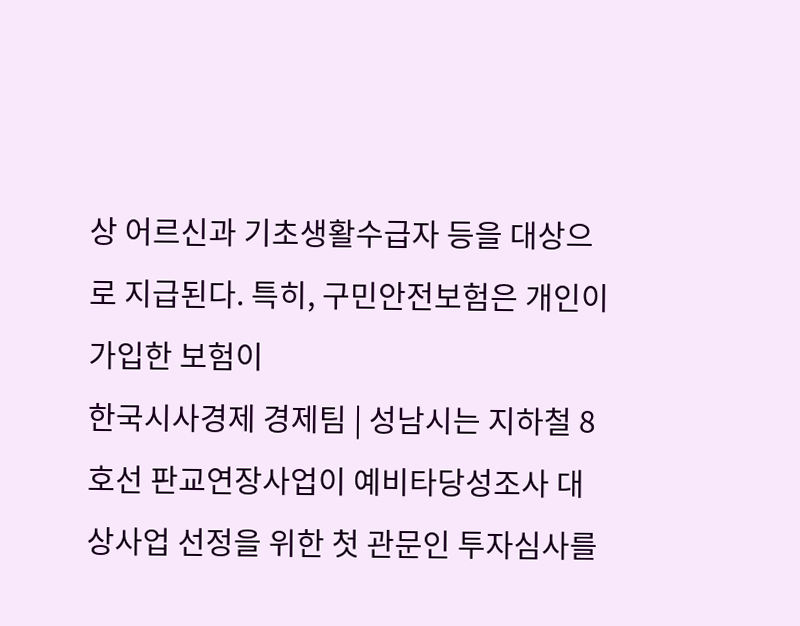상 어르신과 기초생활수급자 등을 대상으로 지급된다. 특히, 구민안전보험은 개인이 가입한 보험이
한국시사경제 경제팀 | 성남시는 지하철 8호선 판교연장사업이 예비타당성조사 대상사업 선정을 위한 첫 관문인 투자심사를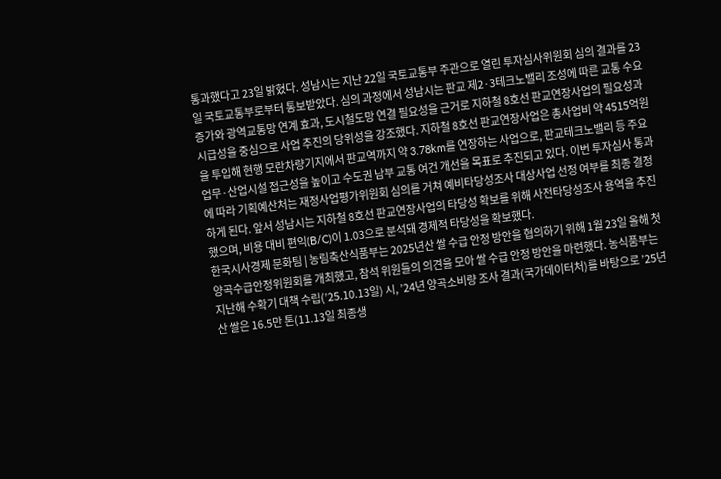통과했다고 23일 밝혔다. 성남시는 지난 22일 국토교통부 주관으로 열린 투자심사위원회 심의 결과를 23일 국토교통부로부터 통보받았다. 심의 과정에서 성남시는 판교 제2·3테크노밸리 조성에 따른 교통 수요 증가와 광역교통망 연계 효과, 도시철도망 연결 필요성을 근거로 지하철 8호선 판교연장사업의 필요성과 시급성을 중심으로 사업 추진의 당위성을 강조했다. 지하철 8호선 판교연장사업은 총사업비 약 4515억원을 투입해 현행 모란차량기지에서 판교역까지 약 3.78km를 연장하는 사업으로, 판교테크노밸리 등 주요 업무·산업시설 접근성을 높이고 수도권 남부 교통 여건 개선을 목표로 추진되고 있다. 이번 투자심사 통과에 따라 기획예산처는 재정사업평가위원회 심의를 거쳐 예비타당성조사 대상사업 선정 여부를 최종 결정하게 된다. 앞서 성남시는 지하철 8호선 판교연장사업의 타당성 확보를 위해 사전타당성조사 용역을 추진했으며, 비용 대비 편익(B/C)이 1.03으로 분석돼 경제적 타당성을 확보했다.
한국시사경제 문화팀 | 농림축산식품부는 2025년산 쌀 수급 안정 방안을 협의하기 위해 1월 23일 올해 첫 양곡수급안정위원회를 개최했고, 참석 위원들의 의견을 모아 쌀 수급 안정 방안을 마련했다. 농식품부는 지난해 수확기 대책 수립(’25.10.13일) 시, ’24년 양곡소비량 조사 결과(국가데이터처)를 바탕으로 ’25년산 쌀은 16.5만 톤(11.13일 최종생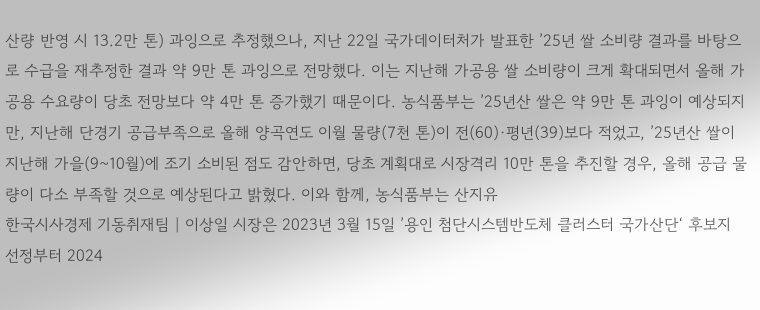산량 반영 시 13.2만 톤) 과잉으로 추정했으나, 지난 22일 국가데이터처가 발표한 ’25년 쌀 소비량 결과를 바탕으로 수급을 재추정한 결과 약 9만 톤 과잉으로 전망했다. 이는 지난해 가공용 쌀 소비량이 크게 확대되면서 올해 가공용 수요량이 당초 전망보다 약 4만 톤 증가했기 때문이다. 농식품부는 ’25년산 쌀은 약 9만 톤 과잉이 예상되지만, 지난해 단경기 공급부족으로 올해 양곡연도 이월 물량(7천 톤)이 전(60)·평년(39)보다 적었고, ’25년산 쌀이 지난해 가을(9~10월)에 조기 소비된 점도 감안하면, 당초 계획대로 시장격리 10만 톤을 추진할 경우, 올해 공급 물량이 다소 부족할 것으로 예상된다고 밝혔다. 이와 함께, 농식품부는 산지유
한국시사경제 기동취재팀 | 이상일 시장은 2023년 3월 15일 ’용인 첨단시스템반도체 클러스터 국가산단‘ 후보지 선정부터 2024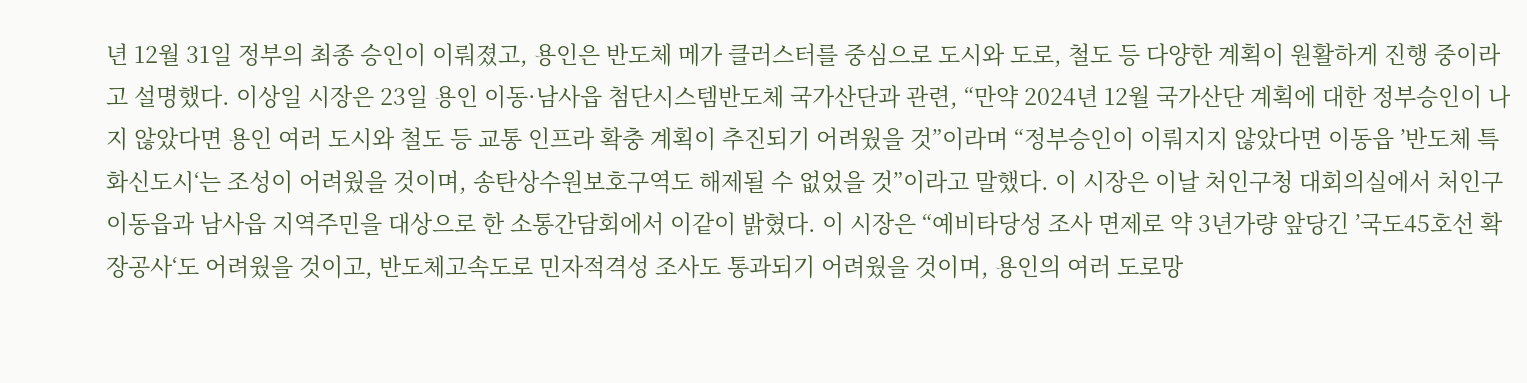년 12월 31일 정부의 최종 승인이 이뤄졌고, 용인은 반도체 메가 클러스터를 중심으로 도시와 도로, 철도 등 다양한 계획이 원활하게 진행 중이라고 설명했다. 이상일 시장은 23일 용인 이동·남사읍 첨단시스템반도체 국가산단과 관련, “만약 2024년 12월 국가산단 계획에 대한 정부승인이 나지 않았다면 용인 여러 도시와 철도 등 교통 인프라 확충 계획이 추진되기 어려웠을 것”이라며 “정부승인이 이뤄지지 않았다면 이동읍 ’반도체 특화신도시‘는 조성이 어려웠을 것이며, 송탄상수원보호구역도 해제될 수 없었을 것”이라고 말했다. 이 시장은 이날 처인구청 대회의실에서 처인구 이동읍과 남사읍 지역주민을 대상으로 한 소통간담회에서 이같이 밝혔다. 이 시장은 “예비타당성 조사 면제로 약 3년가량 앞당긴 ’국도45호선 확장공사‘도 어려웠을 것이고, 반도체고속도로 민자적격성 조사도 통과되기 어려웠을 것이며, 용인의 여러 도로망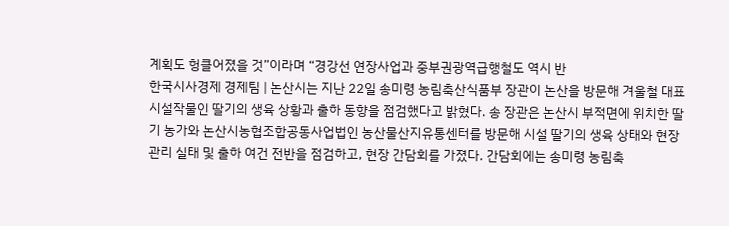계획도 헝클어졌을 것”이라며 “경강선 연장사업과 중부권광역급행철도 역시 반
한국시사경제 경제팀 | 논산시는 지난 22일 송미령 농림축산식품부 장관이 논산을 방문해 겨울철 대표 시설작물인 딸기의 생육 상황과 출하 동향을 점검했다고 밝혔다. 송 장관은 논산시 부적면에 위치한 딸기 농가와 논산시농협조합공동사업법인 농산물산지유통센터를 방문해 시설 딸기의 생육 상태와 현장 관리 실태 및 출하 여건 전반을 점검하고, 현장 간담회를 가졌다. 간담회에는 송미령 농림축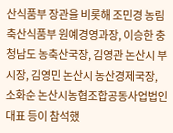산식품부 장관을 비롯해 조민경 농림축산식품부 원예경영과장, 이승한 충청남도 농축산국장, 김영관 논산시 부시장, 김영민 논산시 농산경제국장, 소화순 논산시농협조합공동사업법인 대표 등이 참석했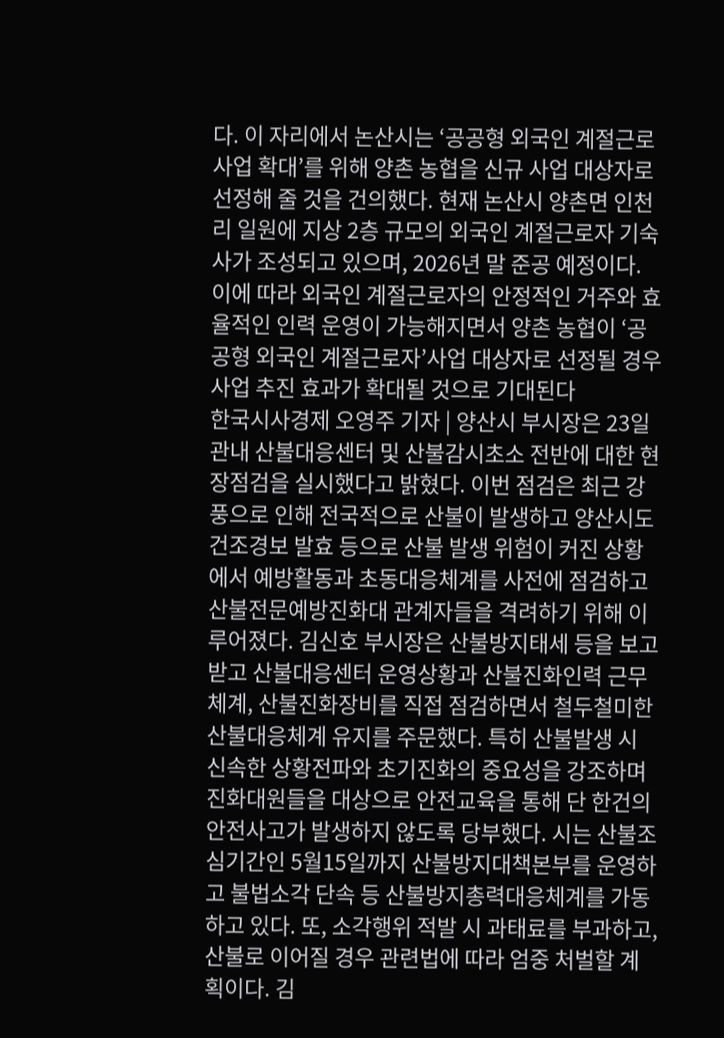다. 이 자리에서 논산시는 ‘공공형 외국인 계절근로 사업 확대’를 위해 양촌 농협을 신규 사업 대상자로 선정해 줄 것을 건의했다. 현재 논산시 양촌면 인천리 일원에 지상 2층 규모의 외국인 계절근로자 기숙사가 조성되고 있으며, 2026년 말 준공 예정이다. 이에 따라 외국인 계절근로자의 안정적인 거주와 효율적인 인력 운영이 가능해지면서 양촌 농협이 ‘공공형 외국인 계절근로자’사업 대상자로 선정될 경우 사업 추진 효과가 확대될 것으로 기대된다
한국시사경제 오영주 기자 | 양산시 부시장은 23일 관내 산불대응센터 및 산불감시초소 전반에 대한 현장점검을 실시했다고 밝혔다. 이번 점검은 최근 강풍으로 인해 전국적으로 산불이 발생하고 양산시도 건조경보 발효 등으로 산불 발생 위험이 커진 상황에서 예방활동과 초동대응체계를 사전에 점검하고 산불전문예방진화대 관계자들을 격려하기 위해 이루어졌다. 김신호 부시장은 산불방지태세 등을 보고받고 산불대응센터 운영상황과 산불진화인력 근무체계, 산불진화장비를 직접 점검하면서 철두철미한 산불대응체계 유지를 주문했다. 특히 산불발생 시 신속한 상황전파와 초기진화의 중요성을 강조하며 진화대원들을 대상으로 안전교육을 통해 단 한건의 안전사고가 발생하지 않도록 당부했다. 시는 산불조심기간인 5월15일까지 산불방지대책본부를 운영하고 불법소각 단속 등 산불방지총력대응체계를 가동하고 있다. 또, 소각행위 적발 시 과태료를 부과하고, 산불로 이어질 경우 관련법에 따라 엄중 처벌할 계획이다. 김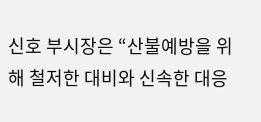신호 부시장은 “산불예방을 위해 철저한 대비와 신속한 대응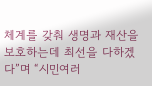체계를 갖춰 생명과 재산을 보호하는데 최선을 다하겠다”며 “시민여러